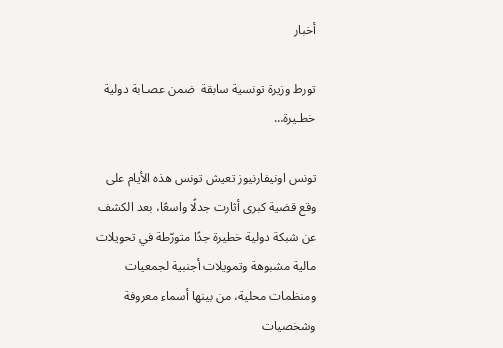أخبار

تورط وزيرة تونسية سابقة  ضمن عصـابة دولية خطـيرة…

تونس اونيفارنيوز تعيش تونس هذه الأيام على وقع قضية كبرى أثارت جدلًا واسعًا، بعد الكشف عن شبكة دولية خطيرة جدًا متورّطة في تحويلات مالية مشبوهة وتمويلات أجنبية لجمعيات ومنظمات محلية، من بينها أسماء معروفة وشخصيات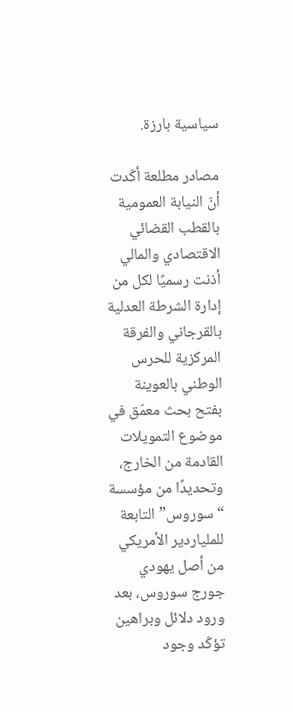سياسية بارزة.

مصادر مطلعة أكّدت أنّ النيابة العمومية بالقطب القضائي الاقتصادي والمالي أذنت رسميًا لكل من إدارة الشرطة العدلية بالقرجاني والفرقة المركزية للحرس الوطني بالعوينة بفتح بحث معمّق في موضوع التمويلات القادمة من الخارج، وتحديدًا من مؤسسة “سوروس” التابعة للملياردير الأمريكي من أصل يهودي جورج سوروس، بعد ورود دلائل وبراهين تؤكّد وجود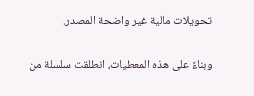تحويلات مالية غير واضحة المصدر.

وبناءً على هذه المعطيات، انطلقت سلسلة من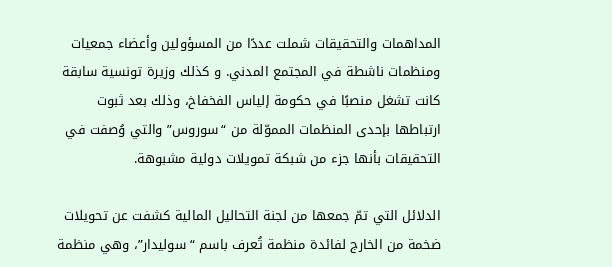المداهمات والتحقيقات شملت عددًا من المسؤولين وأعضاء جمعيات ومنظمات ناشطة في المجتمع المدني. و كذلك وزيرة تونسية سابقة كانت تشغل منصبًا في حكومة إلياس الفخفاخ، وذلك بعد ثبوت ارتباطها بإحدى المنظمات المموّلة من “سوروس” والتي وُصفت في التحقيقات بأنها جزء من شبكة تمويلات دولية مشبوهة.

الدلائل التي تمّ جمعها من لجنة التحاليل المالية كشفت عن تحويلات ضخمة من الخارج لفائدة منظمة تُعرف باسم “سوليدار”، وهي منظمة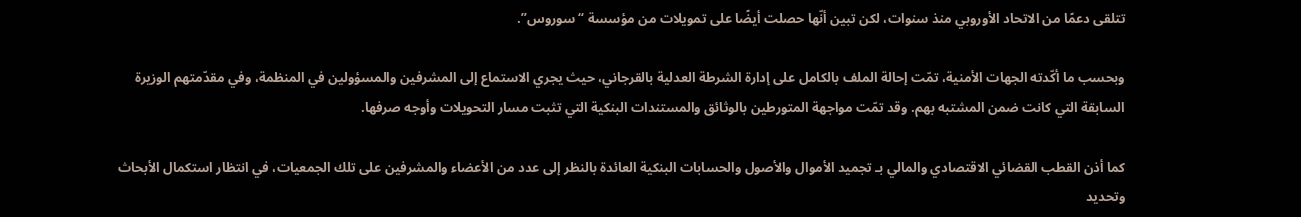تتلقى دعمًا من الاتحاد الأوروبي منذ سنوات، لكن تبين أنّها حصلت أيضًا على تمويلات من مؤسسة “سوروس”.

وبحسب ما أكّدته الجهات الأمنية، تمّت إحالة الملف بالكامل على إدارة الشرطة العدلية بالقرجاني، حيث يجري الاستماع إلى المشرفين والمسؤولين في المنظمة، وفي مقدّمتهم الوزيرة السابقة التي كانت ضمن المشتبه بهم. وقد تمّت مواجهة المتورطين بالوثائق والمستندات البنكية التي تثبت مسار التحويلات وأوجه صرفها.

كما أذن القطب القضائي الاقتصادي والمالي بـ تجميد الأموال والأصول والحسابات البنكية العائدة بالنظر إلى عدد من الأعضاء والمشرفين على تلك الجمعيات، في انتظار استكمال الأبحاث وتحديد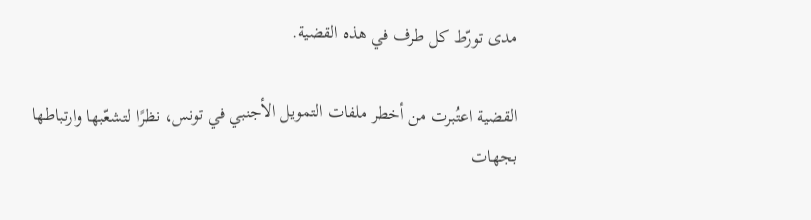مدى تورّط كل طرف في هذه القضية.

القضية اعتُبرت من أخطر ملفات التمويل الأجنبي في تونس، نظرًا لتشعّبها وارتباطها بجهات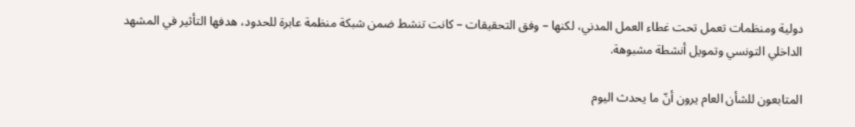دولية ومنظمات تعمل تحت غطاء العمل المدني، لكنها – وفق التحقيقات – كانت تنشط ضمن شبكة منظمة عابرة للحدود، هدفها التأثير في المشهد الداخلي التونسي وتمويل أنشطة مشبوهة.

المتابعون للشأن العام يرون أنّ ما يحدث اليوم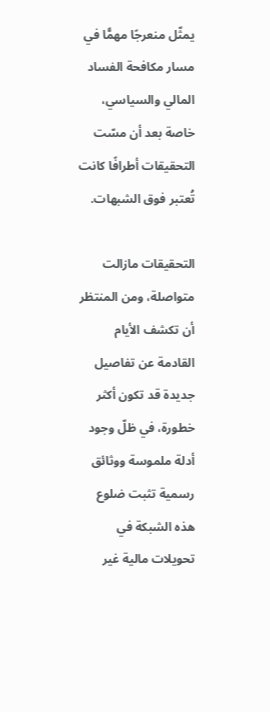يمثّل منعرجًا مهمًّا في مسار مكافحة الفساد المالي والسياسي، خاصة بعد أن مسّت التحقيقات أطرافًا كانت تُعتبر فوق الشبهات.

التحقيقات مازالت متواصلة، ومن المنتظر أن تكشف الأيام القادمة عن تفاصيل جديدة قد تكون أكثر خطورة، في ظلّ وجود أدلة ملموسة ووثائق رسمية تثبت ضلوع هذه الشبكة في تحويلات مالية غير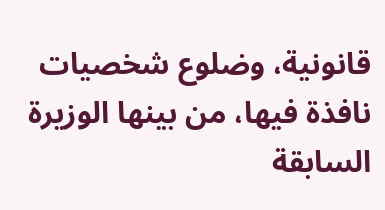قانونية، وضلوع شخصيات نافذة فيها، من بينها الوزيرة السابقة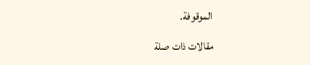الموقوفة.

مقالات ذات صلة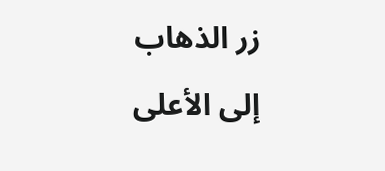زر الذهاب إلى الأعلى